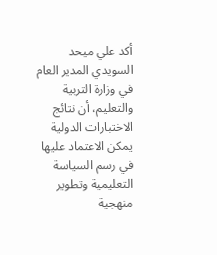أكد علي ميحد السويدي المدير العام في وزارة التربية والتعليم، أن نتائج الاختبارات الدولية يمكن الاعتماد عليها في رسم السياسة التعليمية وتطوير منهجية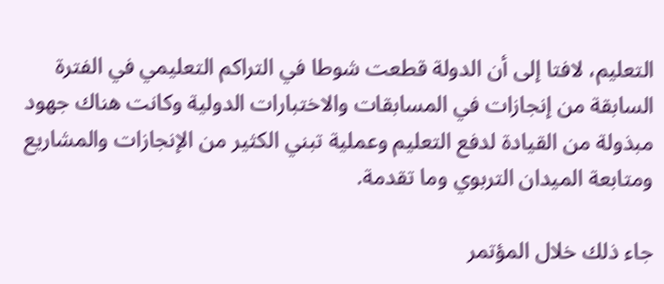التعليم، لافتا إلى أن الدولة قطعت شوطا في التراكم التعليمي في الفترة السابقة من إنجازات في المسابقات والاختبارات الدولية وكانت هناك جهود مبذولة من القيادة لدفع التعليم وعملية تبني الكثير من الإنجازات والمشاريع ومتابعة الميدان التربوي وما تقدمة.

جاء ذلك خلال المؤتمر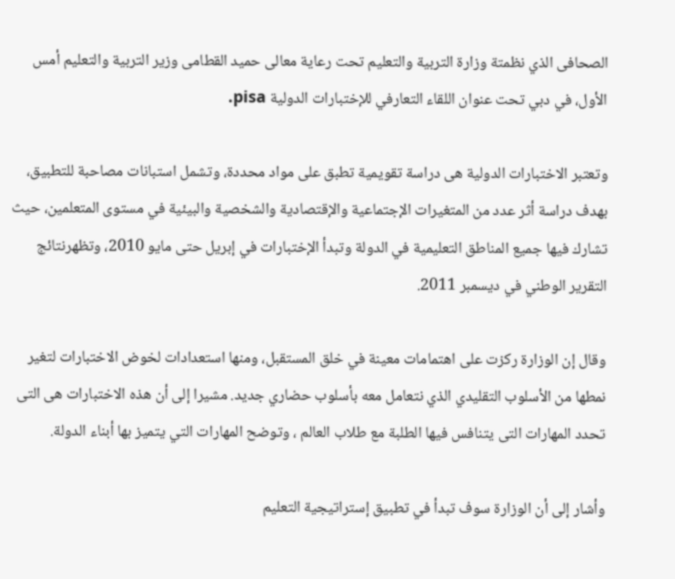الصحافى الذي نظمتة وزارة التربية والتعليم تحت رعاية معالى حميد القطامى وزير التربية والتعليم أمس الأول، في دبي تحت عنوان اللقاء التعارفي للإختبارات الدولية pisa.

وتعتبر الاختبارات الدولية هى دراسة تقويمية تطبق على مواد محددة، وتشمل استبانات مصاحبة للتطبيق، بهدف دراسة أثر عدد من المتغيرات الإجتماعية والإقتصادية والشخصية والبيئية في مستوى المتعلمين، حيث تشارك فيها جميع المناطق التعليمية في الدولة وتبدأ الإختبارات في إبريل حتى مايو 2010، وتظهرنتائج التقرير الوطني في ديسمبر 2011.

وقال إن الوزارة ركزت على اهتمامات معينة في خلق المستقبل، ومنها استعدادات لخوض الاختبارات لتغير نمطها من الأسلوب التقليدي الذي نتعامل معه بأسلوب حضاري جديد. مشيرا إلى أن هذه الاختبارات هى التى تحدد المهارات التى يتنافس فيها الطلبة مع طلاب العالم ، وتوضح المهارات التي يتميز بها أبناء الدولة.

وأشار إلى أن الوزارة سوف تبدأ في تطبيق إستراتيجية التعليم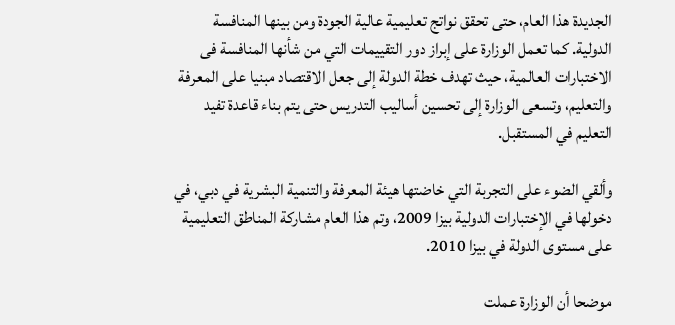الجديدة هذا العام، حتى تحقق نواتج تعليمية عالية الجودة ومن بينها المنافسة الدولية. كما تعمل الوزارة على إبراز دور التقييمات التي من شأنها المنافسة فى الاختبارات العالمية، حيث تهدف خطة الدولة إلى جعل الاقتصاد مبنيا على المعرفة والتعليم، وتسعى الوزارة إلى تحسين أساليب التدريس حتى يتم بناء قاعدة تفيد التعليم في المستقبل.

وألقي الضوء على التجربة التي خاضتها هيئة المعرفة والتنمية البشرية في دبي، في دخولها في الإختبارات الدولية بيزا 2009، وتم هذا العام مشاركة المناطق التعليمية على مستوى الدولة في بيزا 2010.

موضحا أن الوزارة عملت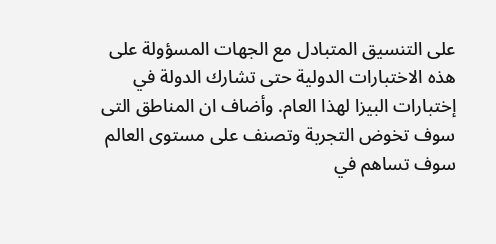على التنسيق المتبادل مع الجهات المسؤولة على هذه الاختبارات الدولية حتى تشارك الدولة في إختبارات البيزا لهذا العام. وأضاف ان المناطق التى سوف تخوض التجربة وتصنف على مستوى العالم سوف تساهم في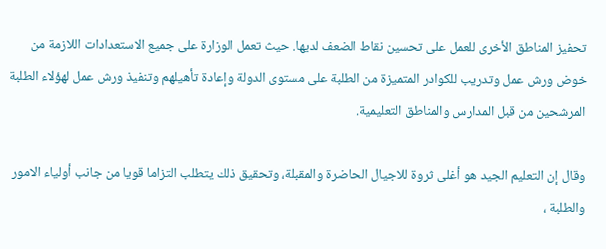تحفيز المناطق الأخرى للعمل على تحسين نقاط الضعف لديها. حيث تعمل الوزارة على جميع الاستعدادات اللازمة من خوض ورش عمل وتدريب للكوادر المتميزة من الطلبة على مستوى الدولة وإعادة تأهيلهم وتنفيذ ورش عمل لهؤلاء الطلبة المرشحين من قبل المدارس والمناطق التعليمية.

وقال إن التعليم الجيد هو أغلى ثروة للاجيال الحاضرة والمقبلة، وتحقيق ذلك يتطلب التزاما قويا من جانب أولياء الامور والطلبة ،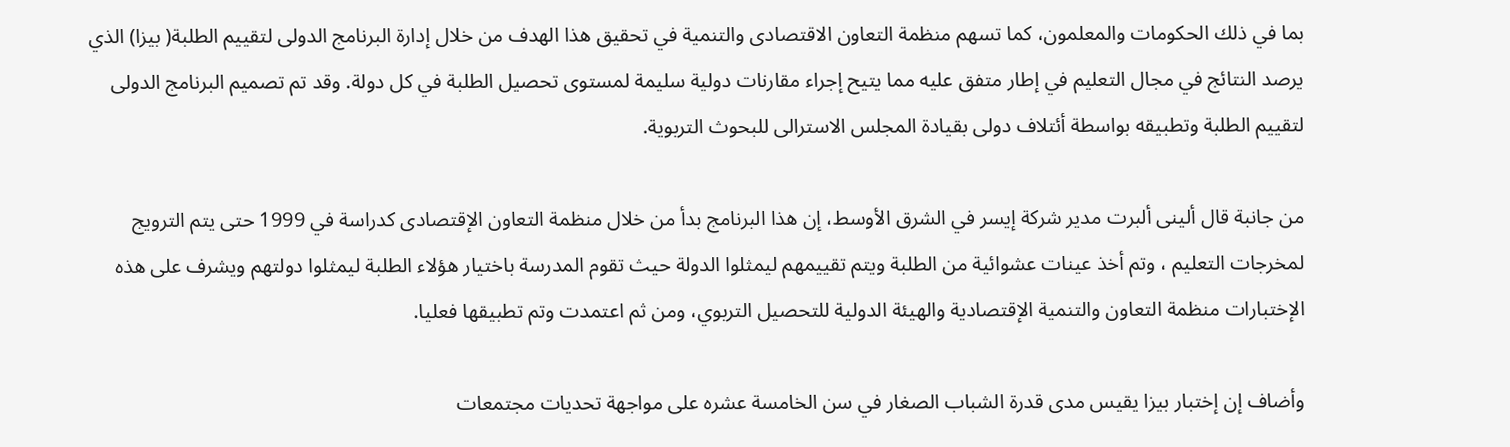بما في ذلك الحكومات والمعلمون، كما تسهم منظمة التعاون الاقتصادى والتنمية في تحقيق هذا الهدف من خلال إدارة البرنامج الدولى لتقييم الطلبة( بيزا) الذي يرصد النتائج في مجال التعليم في إطار متفق عليه مما يتيح إجراء مقارنات دولية سليمة لمستوى تحصيل الطلبة في كل دولة. وقد تم تصميم البرنامج الدولى لتقييم الطلبة وتطبيقه بواسطة أئتلاف دولى بقيادة المجلس الاسترالى للبحوث التربوية.

من جانبة قال ألينى ألبرت مدير شركة إيسر في الشرق الأوسط، إن هذا البرنامج بدأ من خلال منظمة التعاون الإقتصادى كدراسة في 1999 حتى يتم الترويج لمخرجات التعليم ، وتم أخذ عينات عشوائية من الطلبة ويتم تقييمهم ليمثلوا الدولة حيث تقوم المدرسة باختيار هؤلاء الطلبة ليمثلوا دولتهم ويشرف على هذه الإختبارات منظمة التعاون والتنمية الإقتصادية والهيئة الدولية للتحصيل التربوي، ومن ثم اعتمدت وتم تطبيقها فعليا.

وأضاف إن إختبار بيزا يقيس مدى قدرة الشباب الصغار في سن الخامسة عشره على مواجهة تحديات مجتمعات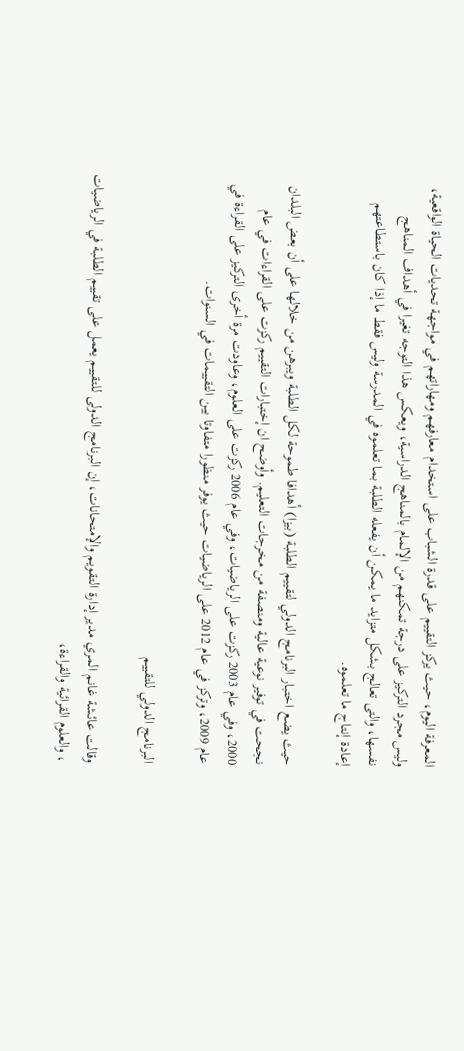المعرفة اليوم، حيث يركز التقييم على قدرة الشباب على استخدام معارفهم ومهاراتهم في مواجهة تحديات الحياة الواقعية، وليس مجرد التركيز على درجة تمكنهم من الإلمام بالمناهج الدراسية، ويعكس هذا التوجه تغيرا في أهداف المناهج نفسها، والتى تعالج بشكل متزايد ما يمكن أن يفعله الطلبة بما تعلموه في المدرسة وليس فقط ما إذا كان باستطاعتهم إعادة إنتاج ما تعلموه.

حيث يضع اختبار البرنامج الدولي لتقييم الطلبة (بيزا) أهدافا طموحة لكل الطلبة ويبرهن من خلالها على أن بعض البلدان نجحت في توفير نوعية عالية ومنصفة من مخرجات التعليم. وأوضح ان إختبارات التقييم ركزت على القراءات في عام 2000، وفي عام 2003 ركزت على الرياضيات، وفي عام 2006 ركزت على العلوم، وعاودت مرة أخرى التركيز على القراءة في عام 2009، وتركز في عام 2012 على الرياضيات حيث يوفر منظورا متفاوتا بين التقييمات في السنوات.

البرنامج الدولي للتقييم

وقالت عائشة غانم المري مدير إدارة التقويم والإمتحانات، إن البرنامج الدولى للتقييم يعمل على تقييم الطلبة في الرياضيات ، والعلوم القرائية والقراءة،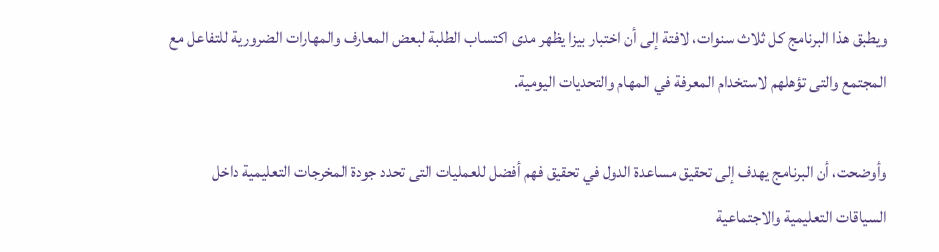ويطبق هذا البرنامج كل ثلاث سنوات، لافتة إلى أن اختبار بيزا يظهر مدى اكتساب الطلبة لبعض المعارف والمهارات الضرورية للتفاعل مع المجتمع والتى تؤهلهم لاستخدام المعرفة في المهام والتحديات اليومية.

وأوضحت، أن البرنامج يهدف إلى تحقيق مساعدة الدول في تحقيق فهم أفضل للعمليات التى تحدد جودة المخرجات التعليمية داخل السياقات التعليمية والاجتماعية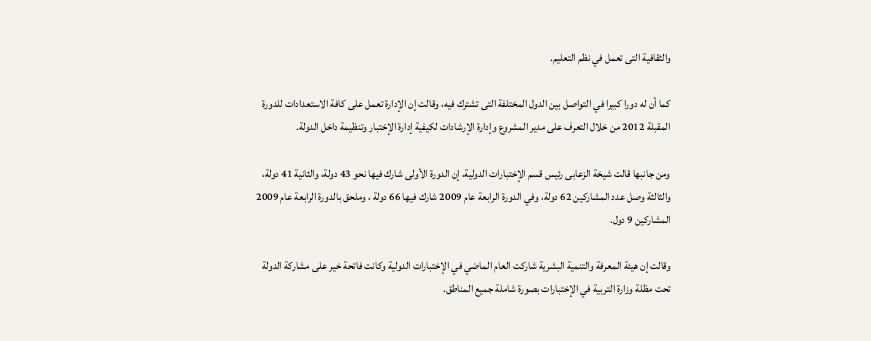والثقافية التى تعمل في نظم التعليم.

كما أن له دورا كبيرا في التواصل بين الدول المختلفة التى تشترك فيه، وقالت إن الإدارة تعمل على كافة الاستعدادات للدورة المقبلة 2012 من خلال التعرف على مدير المشروع وإدارة الإرشادات لكيفية إدارة الإختبار وتنظيمة داخل الدولة.

ومن جانبها قالت شيخة الزعابى رئيس قسم الإختبارات الدولية، إن الدورة الأولى شارك فيها نحو 43 دولة، والثانية 41 دولة، والثالثة وصل عدد المشاركين 62 دولة، وفي الدورة الرابعة عام 2009 شارك فيها 66 دولة ، وملحق بالدورة الرابعة عام 2009 المشاركين 9 دول.

وقالت إن هيئة المعرفة والتنمية البشرية شاركت العام الماضي في الإختبارات الدولية وكانت فاتحة خير على مشاركة الدولة تحت مظلة وزارة التربية في الإختبارات بصورة شاملة جميع المناطق.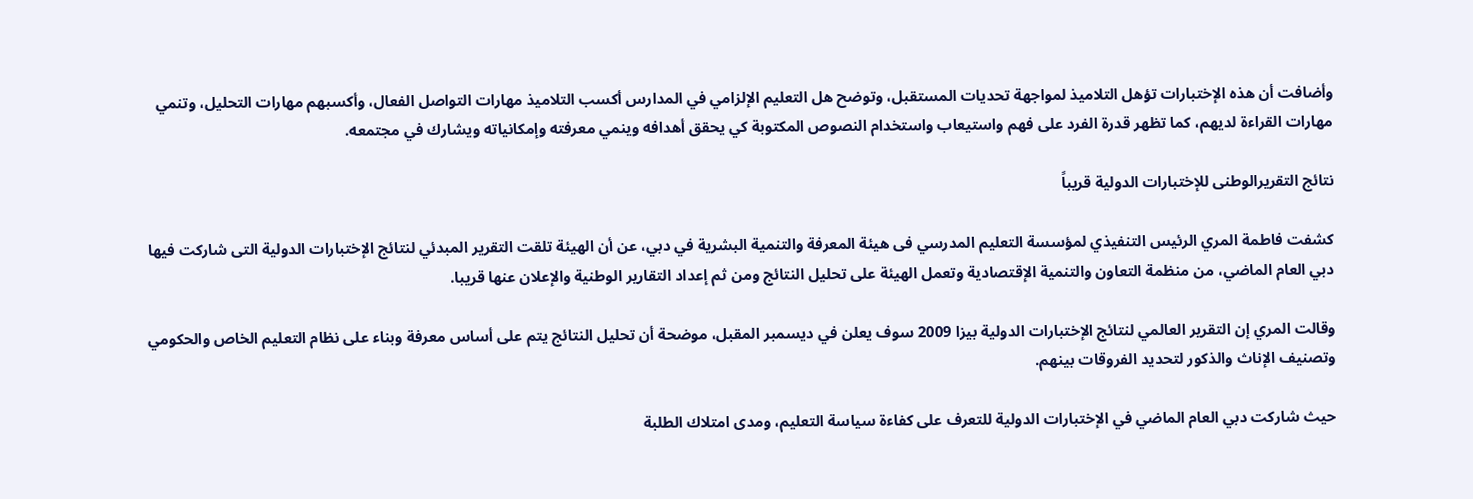وأضافت أن هذه الإختبارات تؤهل التلاميذ لمواجهة تحديات المستقبل، وتوضح هل التعليم الإلزامي في المدارس أكسب التلاميذ مهارات التواصل الفعال، وأكسبهم مهارات التحليل، وتنمي مهارات القراءة لديهم، كما تظهر قدرة الفرد على فهم واستيعاب واستخدام النصوص المكتوبة كي يحقق أهدافه وينمي معرفته وإمكانياته ويشارك في مجتمعه.

نتائج التقريرالوطنى للإختبارات الدولية قريباً

كشفت فاطمة المري الرئيس التنفيذي لمؤسسة التعليم المدرسي فى هيئة المعرفة والتنمية البشرية في دبي، عن أن الهيئة تلقت التقرير المبدئي لنتائج الإختبارات الدولية التى شاركت فيها دبي العام الماضي، من منظمة التعاون والتنمية الإقتصادية وتعمل الهيئة على تحليل النتائج ومن ثم إعداد التقارير الوطنية والإعلان عنها قريبا.

وقالت المري إن التقرير العالمي لنتائج الإختبارات الدولية بيزا 2009 سوف يعلن في ديسمبر المقبل، موضحة أن تحليل النتائج يتم على أساس معرفة وبناء على نظام التعليم الخاص والحكومي وتصنيف الإناث والذكور لتحديد الفروقات بينهم.

حيث شاركت دبي العام الماضي في الإختبارات الدولية للتعرف على كفاءة سياسة التعليم، ومدى امتلاك الطلبة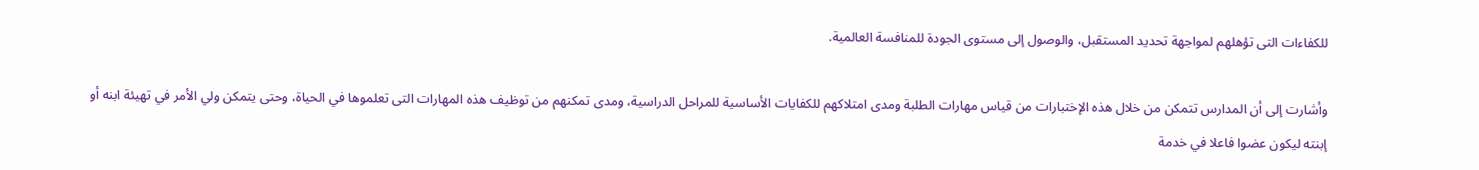للكفاءات التى تؤهلهم لمواجهة تحديد المستقبل، والوصول إلى مستوى الجودة للمنافسة العالمية.

وأشارت إلى أن المدارس تتمكن من خلال هذه الإختبارات من قياس مهارات الطلبة ومدى امتلاكهم للكفايات الأساسية للمراحل الدراسية، ومدى تمكنهم من توظيف هذه المهارات التى تعلموها في الحياة، وحتى يتمكن ولي الأمر في تهيئة ابنه أو إبنته ليكون عضوا فاعلا في خدمة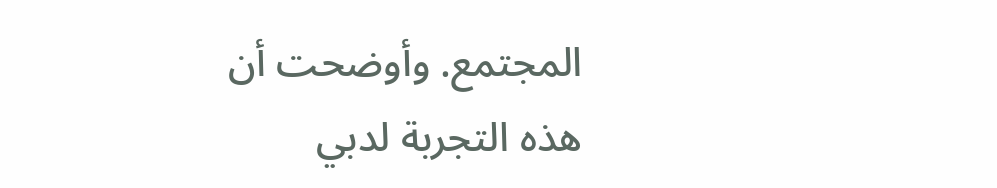المجتمع. وأوضحت أن هذه التجربة لدبي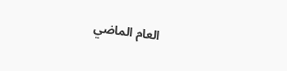العام الماضي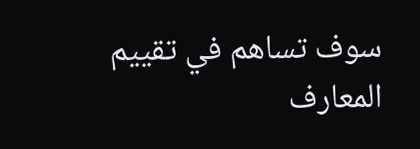سوف تساهم في تقييم المعارف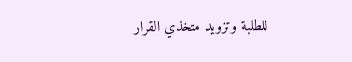للطلبة وتزويد متخذي القرار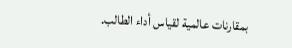بمقارنات عالمية لقياس أداء الطالب.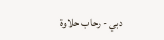دبي - رحاب حلاوة